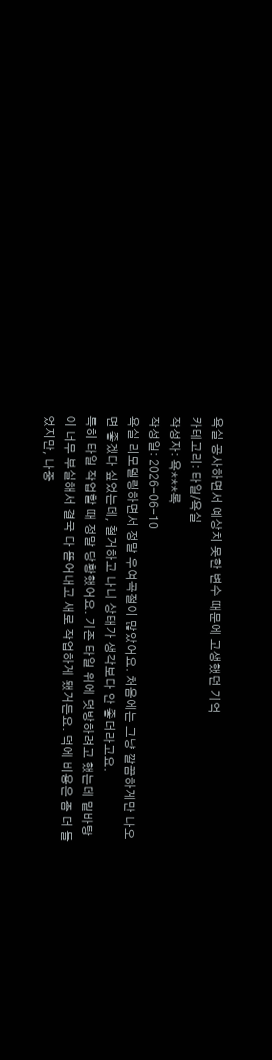욕실 공사하면서 예상치 못한 변수 때문에 고생했던 기억
카테고리: 타일/욕실
작성자: 욕***록
작성일: 2026-06-10
욕실 리모델링하면서 정말 우여곡절이 많았어요. 처음에는 그냥 깔끔하게만 나오면 좋겠다 싶었는데, 철거하고 나니 상태가 생각보다 안 좋더라고요.
특히 타일 작업할 때 정말 당황했어요. 기존 타일 위에 덧방하려고 했는데 밑바탕이 너무 부실해서 결국 다 뜯어내고 새로 작업하게 됐거든요. 덕에 비용은 좀 더 들었지만, 나중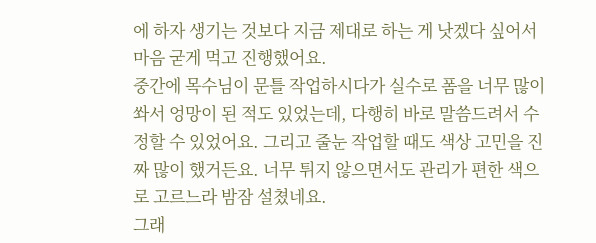에 하자 생기는 것보다 지금 제대로 하는 게 낫겠다 싶어서 마음 굳게 먹고 진행했어요.
중간에 목수님이 문틀 작업하시다가 실수로 폼을 너무 많이 쏴서 엉망이 된 적도 있었는데, 다행히 바로 말씀드려서 수정할 수 있었어요. 그리고 줄눈 작업할 때도 색상 고민을 진짜 많이 했거든요. 너무 튀지 않으면서도 관리가 편한 색으로 고르느라 밤잠 설쳤네요.
그래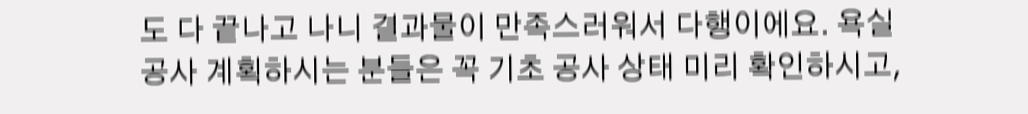도 다 끝나고 나니 결과물이 만족스러워서 다행이에요. 욕실 공사 계획하시는 분들은 꼭 기초 공사 상태 미리 확인하시고,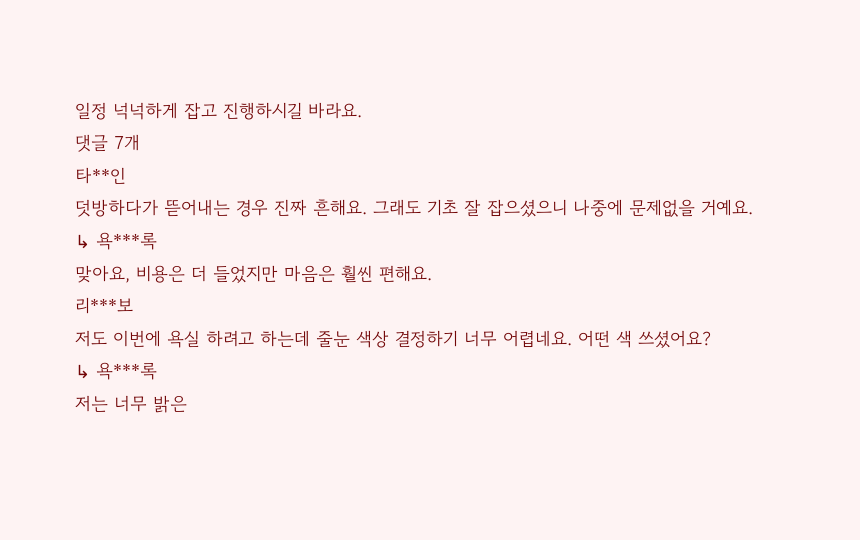일정 넉넉하게 잡고 진행하시길 바라요.
댓글 7개
타**인
덧방하다가 뜯어내는 경우 진짜 흔해요. 그래도 기초 잘 잡으셨으니 나중에 문제없을 거예요.
↳ 욕***록
맞아요, 비용은 더 들었지만 마음은 훨씬 편해요.
리***보
저도 이번에 욕실 하려고 하는데 줄눈 색상 결정하기 너무 어렵네요. 어떤 색 쓰셨어요?
↳ 욕***록
저는 너무 밝은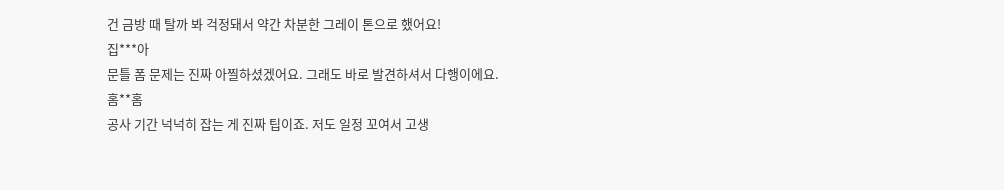건 금방 때 탈까 봐 걱정돼서 약간 차분한 그레이 톤으로 했어요!
집***아
문틀 폼 문제는 진짜 아찔하셨겠어요. 그래도 바로 발견하셔서 다행이에요.
홈**홈
공사 기간 넉넉히 잡는 게 진짜 팁이죠. 저도 일정 꼬여서 고생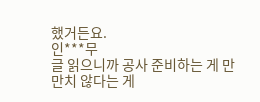했거든요.
인***무
글 읽으니까 공사 준비하는 게 만만치 않다는 게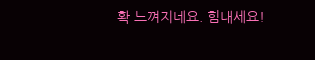확 느껴지네요. 힘내세요!